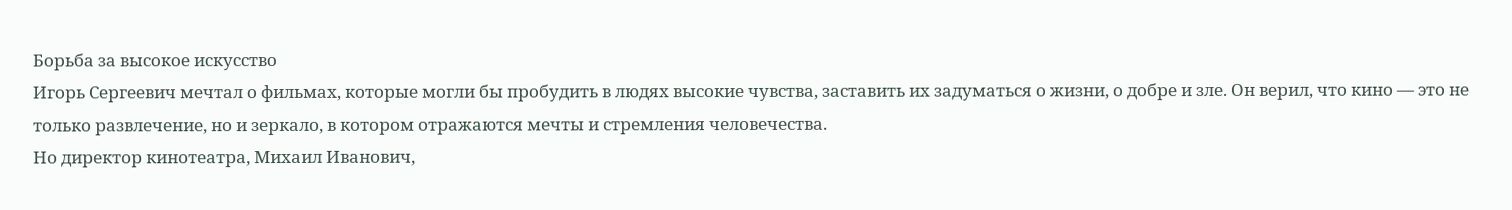Борьба за высокое искусство
Игорь Сергеевич мечтал о фильмах, которые могли бы пробудить в людях высокие чувства, заставить их задуматься о жизни, о добре и зле. Он верил, что кино — это не только развлечение, но и зеркало, в котором отражаются мечты и стремления человечества.
Но директор кинотеатра, Михаил Иванович,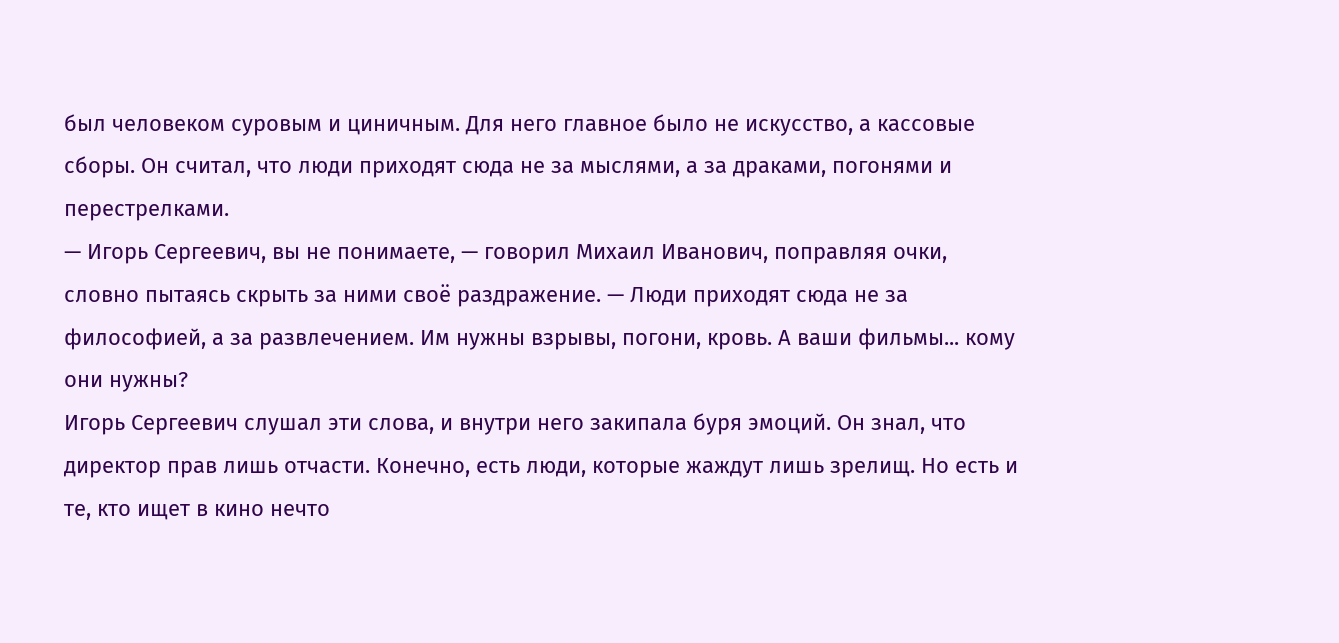был человеком суровым и циничным. Для него главное было не искусство, а кассовые сборы. Он считал, что люди приходят сюда не за мыслями, а за драками, погонями и перестрелками.
— Игорь Сергеевич, вы не понимаете, — говорил Михаил Иванович, поправляя очки, словно пытаясь скрыть за ними своё раздражение. — Люди приходят сюда не за философией, а за развлечением. Им нужны взрывы, погони, кровь. А ваши фильмы... кому они нужны?
Игорь Сергеевич слушал эти слова, и внутри него закипала буря эмоций. Он знал, что директор прав лишь отчасти. Конечно, есть люди, которые жаждут лишь зрелищ. Но есть и те, кто ищет в кино нечто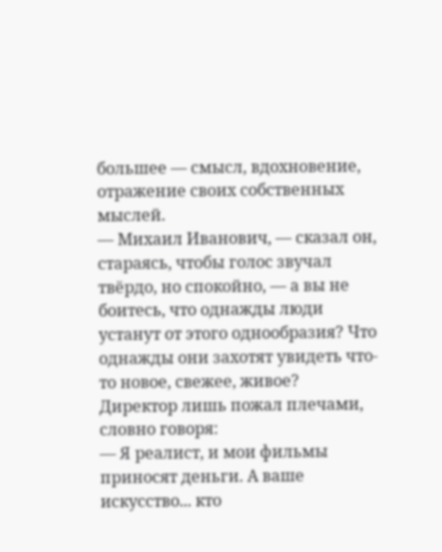большее — смысл, вдохновение, отражение своих собственных мыслей.
— Михаил Иванович, — сказал он, стараясь, чтобы голос звучал твёрдо, но спокойно, — а вы не боитесь, что однажды люди устанут от этого однообразия? Что однажды они захотят увидеть что-то новое, свежее, живое?
Директор лишь пожал плечами, словно говоря:
— Я реалист, и мои фильмы приносят деньги. А ваше искусство... кто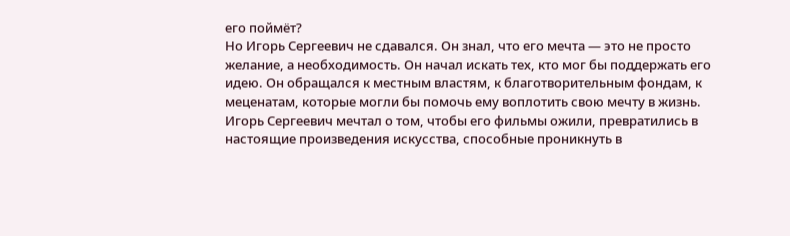его поймёт?
Но Игорь Сергеевич не сдавался. Он знал, что его мечта — это не просто желание, а необходимость. Он начал искать тех, кто мог бы поддержать его идею. Он обращался к местным властям, к благотворительным фондам, к меценатам, которые могли бы помочь ему воплотить свою мечту в жизнь.
Игорь Сергеевич мечтал о том, чтобы его фильмы ожили, превратились в настоящие произведения искусства, способные проникнуть в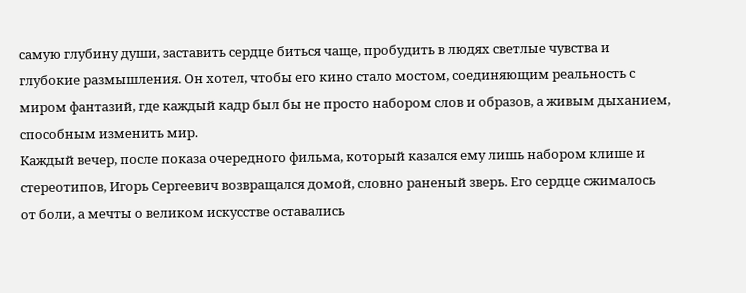самую глубину души, заставить сердце биться чаще, пробудить в людях светлые чувства и глубокие размышления. Он хотел, чтобы его кино стало мостом, соединяющим реальность с миром фантазий, где каждый кадр был бы не просто набором слов и образов, а живым дыханием, способным изменить мир.
Каждый вечер, после показа очередного фильма, который казался ему лишь набором клише и стереотипов, Игорь Сергеевич возвращался домой, словно раненый зверь. Его сердце сжималось от боли, а мечты о великом искусстве оставались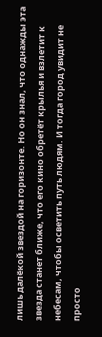лишь далёкой звездой на горизонте. Но он знал, что однажды эта звезда станет ближе, что его кино обретёт крылья и взлетит к небесам, чтобы осветить путь людям. И тогда город увидит не просто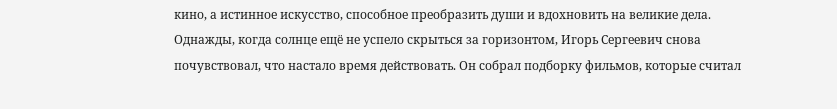кино, а истинное искусство, способное преобразить души и вдохновить на великие дела.
Однажды, когда солнце ещё не успело скрыться за горизонтом, Игорь Сергеевич снова почувствовал, что настало время действовать. Он собрал подборку фильмов, которые считал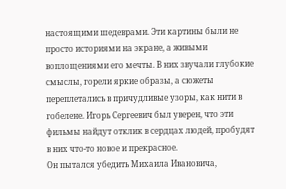настоящими шедеврами. Эти картины были не просто историями на экране, а живыми воплощениями его мечты. В них звучали глубокие смыслы, горели яркие образы, а сюжеты переплетались в причудливые узоры, как нити в гобелене. Игорь Сергеевич был уверен, что эти фильмы найдут отклик в сердцах людей, пробудят в них что-то новое и прекрасное.
Он пытался убедить Михаила Ивановича,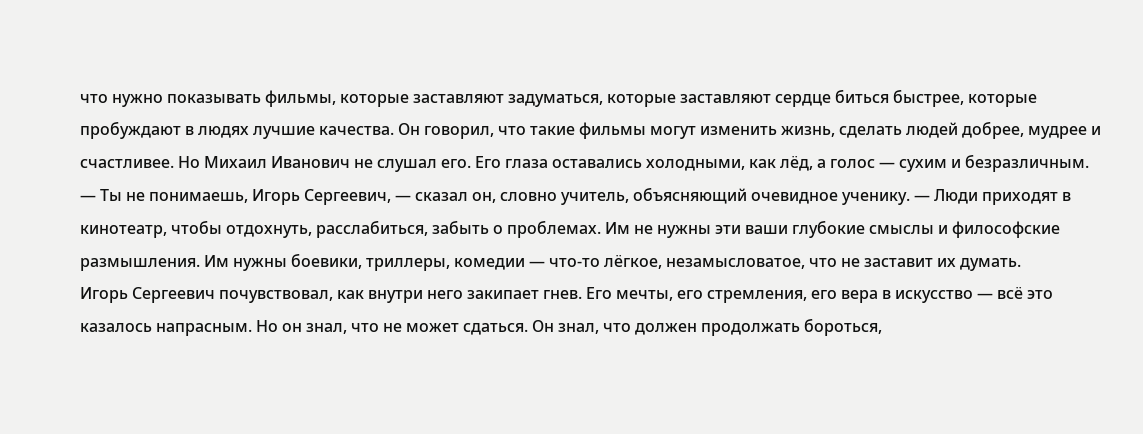что нужно показывать фильмы, которые заставляют задуматься, которые заставляют сердце биться быстрее, которые пробуждают в людях лучшие качества. Он говорил, что такие фильмы могут изменить жизнь, сделать людей добрее, мудрее и счастливее. Но Михаил Иванович не слушал его. Его глаза оставались холодными, как лёд, а голос — сухим и безразличным.
— Ты не понимаешь, Игорь Сергеевич, — сказал он, словно учитель, объясняющий очевидное ученику. — Люди приходят в кинотеатр, чтобы отдохнуть, расслабиться, забыть о проблемах. Им не нужны эти ваши глубокие смыслы и философские размышления. Им нужны боевики, триллеры, комедии — что-то лёгкое, незамысловатое, что не заставит их думать.
Игорь Сергеевич почувствовал, как внутри него закипает гнев. Его мечты, его стремления, его вера в искусство — всё это казалось напрасным. Но он знал, что не может сдаться. Он знал, что должен продолжать бороться,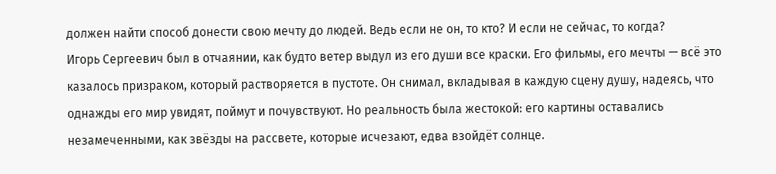должен найти способ донести свою мечту до людей. Ведь если не он, то кто? И если не сейчас, то когда?
Игорь Сергеевич был в отчаянии, как будто ветер выдул из его души все краски. Его фильмы, его мечты — всё это казалось призраком, который растворяется в пустоте. Он снимал, вкладывая в каждую сцену душу, надеясь, что однажды его мир увидят, поймут и почувствуют. Но реальность была жестокой: его картины оставались незамеченными, как звёзды на рассвете, которые исчезают, едва взойдёт солнце.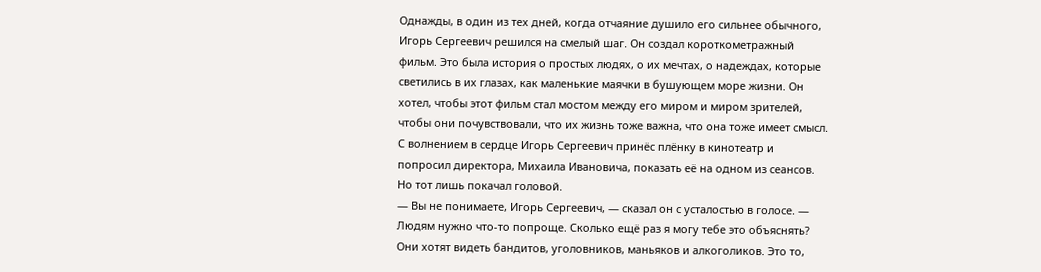Однажды, в один из тех дней, когда отчаяние душило его сильнее обычного, Игорь Сергеевич решился на смелый шаг. Он создал короткометражный фильм. Это была история о простых людях, о их мечтах, о надеждах, которые светились в их глазах, как маленькие маячки в бушующем море жизни. Он хотел, чтобы этот фильм стал мостом между его миром и миром зрителей, чтобы они почувствовали, что их жизнь тоже важна, что она тоже имеет смысл.
С волнением в сердце Игорь Сергеевич принёс плёнку в кинотеатр и попросил директора, Михаила Ивановича, показать её на одном из сеансов. Но тот лишь покачал головой.
— Вы не понимаете, Игорь Сергеевич, — сказал он с усталостью в голосе. — Людям нужно что-то попроще. Сколько ещё раз я могу тебе это объяснять? Они хотят видеть бандитов, уголовников, маньяков и алкоголиков. Это то,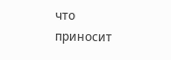что приносит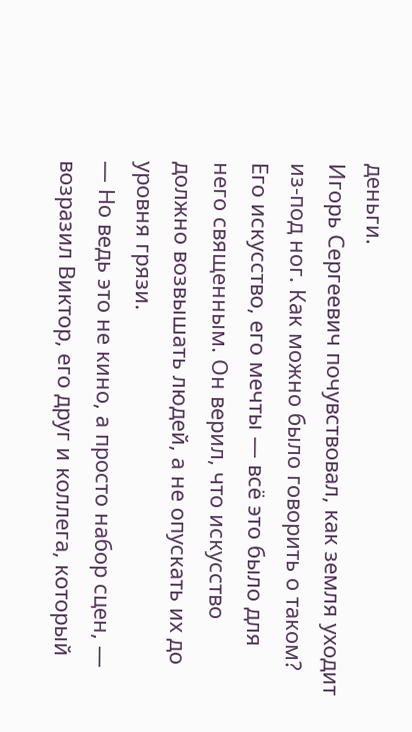деньги.
Игорь Сергеевич почувствовал, как земля уходит из-под ног. Как можно было говорить о таком? Его искусство, его мечты — всё это было для него священным. Он верил, что искусство должно возвышать людей, а не опускать их до уровня грязи.
— Но ведь это не кино, а просто набор сцен, — возразил Виктор, его друг и коллега, который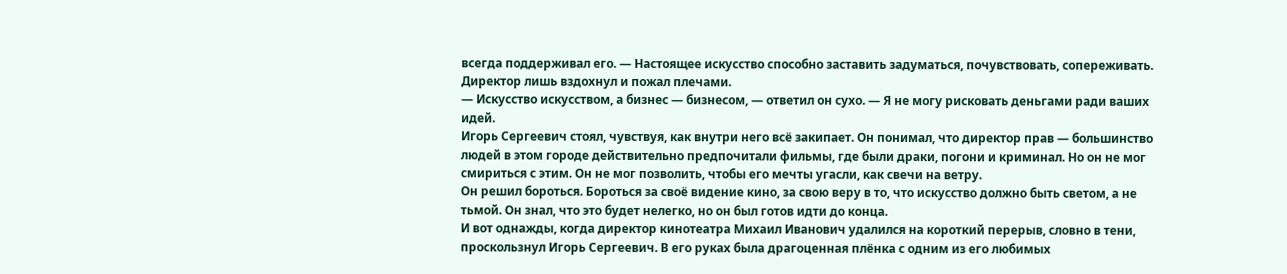всегда поддерживал его. — Настоящее искусство способно заставить задуматься, почувствовать, сопереживать.
Директор лишь вздохнул и пожал плечами.
— Искусство искусством, а бизнес — бизнесом, — ответил он сухо. — Я не могу рисковать деньгами ради ваших идей.
Игорь Сергеевич стоял, чувствуя, как внутри него всё закипает. Он понимал, что директор прав — большинство людей в этом городе действительно предпочитали фильмы, где были драки, погони и криминал. Но он не мог смириться с этим. Он не мог позволить, чтобы его мечты угасли, как свечи на ветру.
Он решил бороться. Бороться за своё видение кино, за свою веру в то, что искусство должно быть светом, а не тьмой. Он знал, что это будет нелегко, но он был готов идти до конца.
И вот однажды, когда директор кинотеатра Михаил Иванович удалился на короткий перерыв, словно в тени, проскользнул Игорь Сергеевич. В его руках была драгоценная плёнка с одним из его любимых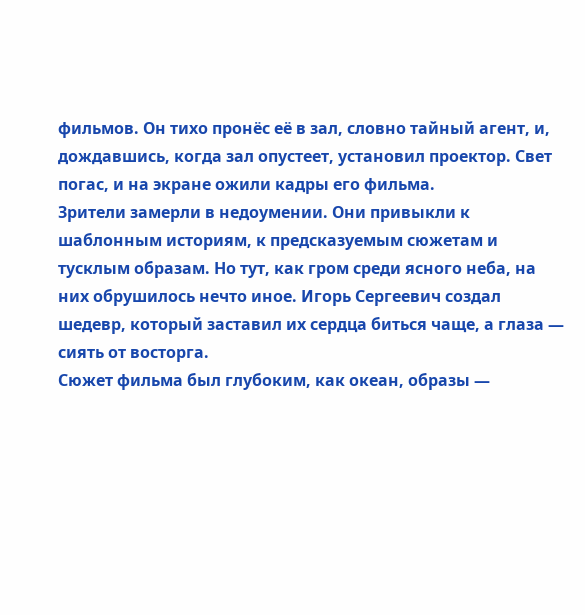фильмов. Он тихо пронёс её в зал, словно тайный агент, и, дождавшись, когда зал опустеет, установил проектор. Свет погас, и на экране ожили кадры его фильма.
Зрители замерли в недоумении. Они привыкли к шаблонным историям, к предсказуемым сюжетам и тусклым образам. Но тут, как гром среди ясного неба, на них обрушилось нечто иное. Игорь Сергеевич создал шедевр, который заставил их сердца биться чаще, а глаза — сиять от восторга.
Сюжет фильма был глубоким, как океан, образы —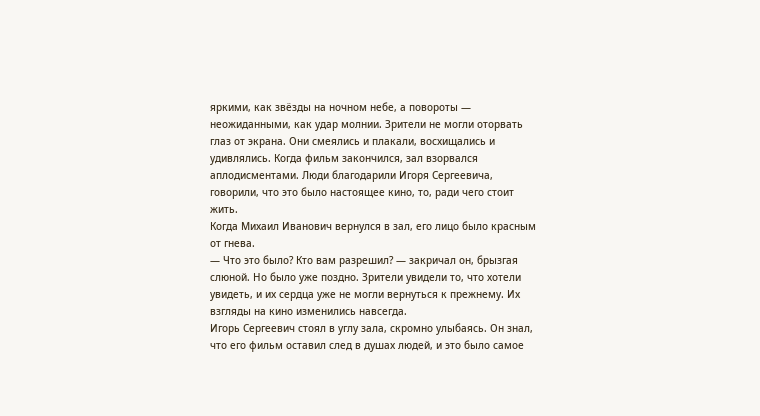яркими, как звёзды на ночном небе, а повороты — неожиданными, как удар молнии. Зрители не могли оторвать глаз от экрана. Они смеялись и плакали, восхищались и удивлялись. Когда фильм закончился, зал взорвался аплодисментами. Люди благодарили Игоря Сергеевича, говорили, что это было настоящее кино, то, ради чего стоит жить.
Когда Михаил Иванович вернулся в зал, его лицо было красным от гнева.
— Что это было? Кто вам разрешил? — закричал он, брызгая слюной. Но было уже поздно. Зрители увидели то, что хотели увидеть, и их сердца уже не могли вернуться к прежнему. Их взгляды на кино изменились навсегда.
Игорь Сергеевич стоял в углу зала, скромно улыбаясь. Он знал, что его фильм оставил след в душах людей, и это было самое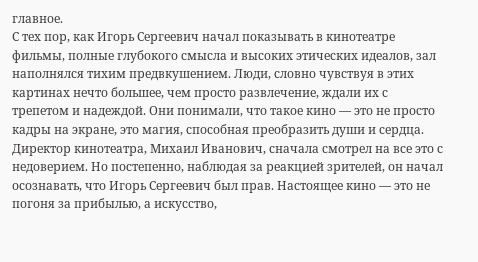главное.
С тех пор, как Игорь Сергеевич начал показывать в кинотеатре фильмы, полные глубокого смысла и высоких этических идеалов, зал наполнялся тихим предвкушением. Люди, словно чувствуя в этих картинах нечто большее, чем просто развлечение, ждали их с трепетом и надеждой. Они понимали, что такое кино — это не просто кадры на экране, это магия, способная преобразить души и сердца.
Директор кинотеатра, Михаил Иванович, сначала смотрел на все это с недоверием. Но постепенно, наблюдая за реакцией зрителей, он начал осознавать, что Игорь Сергеевич был прав. Настоящее кино — это не погоня за прибылью, а искусство,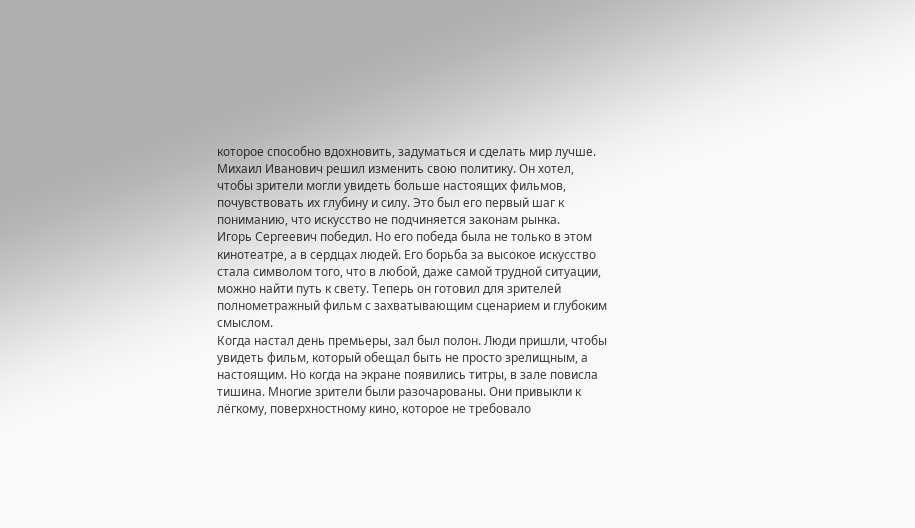которое способно вдохновить, задуматься и сделать мир лучше.
Михаил Иванович решил изменить свою политику. Он хотел, чтобы зрители могли увидеть больше настоящих фильмов, почувствовать их глубину и силу. Это был его первый шаг к пониманию, что искусство не подчиняется законам рынка.
Игорь Сергеевич победил. Но его победа была не только в этом кинотеатре, а в сердцах людей. Его борьба за высокое искусство стала символом того, что в любой, даже самой трудной ситуации, можно найти путь к свету. Теперь он готовил для зрителей полнометражный фильм с захватывающим сценарием и глубоким смыслом.
Когда настал день премьеры, зал был полон. Люди пришли, чтобы увидеть фильм, который обещал быть не просто зрелищным, а настоящим. Но когда на экране появились титры, в зале повисла тишина. Многие зрители были разочарованы. Они привыкли к лёгкому, поверхностному кино, которое не требовало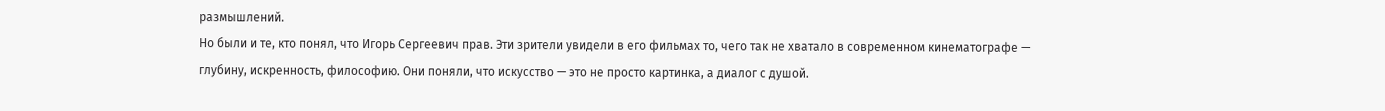размышлений.
Но были и те, кто понял, что Игорь Сергеевич прав. Эти зрители увидели в его фильмах то, чего так не хватало в современном кинематографе — глубину, искренность, философию. Они поняли, что искусство — это не просто картинка, а диалог с душой.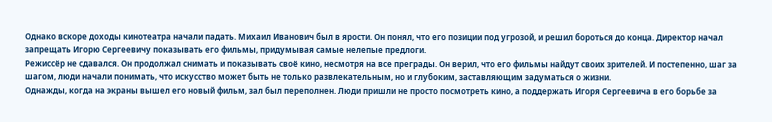Однако вскоре доходы кинотеатра начали падать. Михаил Иванович был в ярости. Он понял, что его позиции под угрозой, и решил бороться до конца. Директор начал запрещать Игорю Сергеевичу показывать его фильмы, придумывая самые нелепые предлоги.
Режиссёр не сдавался. Он продолжал снимать и показывать своё кино, несмотря на все преграды. Он верил, что его фильмы найдут своих зрителей. И постепенно, шаг за шагом, люди начали понимать, что искусство может быть не только развлекательным, но и глубоким, заставляющим задуматься о жизни.
Однажды, когда на экраны вышел его новый фильм, зал был переполнен. Люди пришли не просто посмотреть кино, а поддержать Игоря Сергеевича в его борьбе за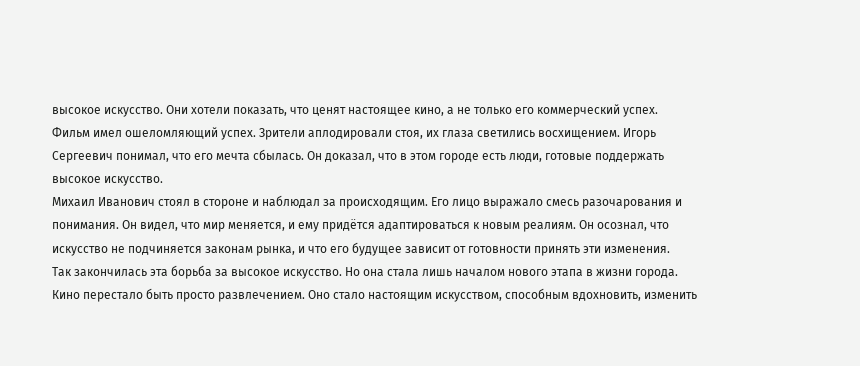высокое искусство. Они хотели показать, что ценят настоящее кино, а не только его коммерческий успех.
Фильм имел ошеломляющий успех. Зрители аплодировали стоя, их глаза светились восхищением. Игорь Сергеевич понимал, что его мечта сбылась. Он доказал, что в этом городе есть люди, готовые поддержать высокое искусство.
Михаил Иванович стоял в стороне и наблюдал за происходящим. Его лицо выражало смесь разочарования и понимания. Он видел, что мир меняется, и ему придётся адаптироваться к новым реалиям. Он осознал, что искусство не подчиняется законам рынка, и что его будущее зависит от готовности принять эти изменения.
Так закончилась эта борьба за высокое искусство. Но она стала лишь началом нового этапа в жизни города. Кино перестало быть просто развлечением. Оно стало настоящим искусством, способным вдохновить, изменить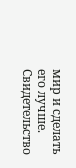мир и сделать его лучше.
Свидетельство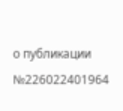о публикации №226022401964